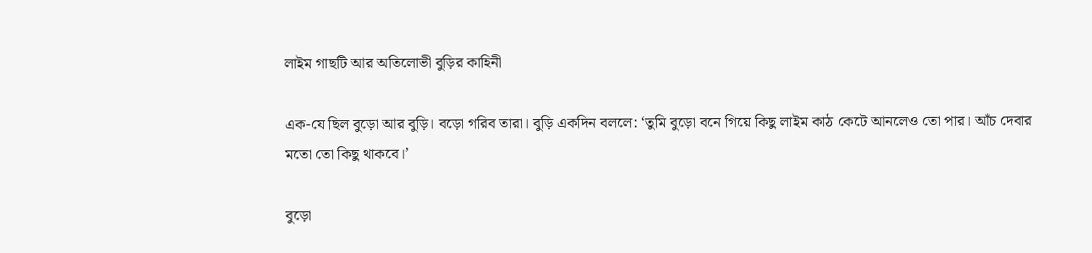লাইম গাছটি আর অতিলোভী বুড়ির কাহিনী

এক-যে ছিল বুড়ো আর বুড়ি। বড়ো গরিব তারা। বুড়ি একদিন বললে: ‘তুমি বুড়ো বনে গিয়ে কিছু লাইম কাঠ কেটে আনলেও তো পার। আঁচ দেবার মতো তো কিছু থাকবে।’

বুড়ো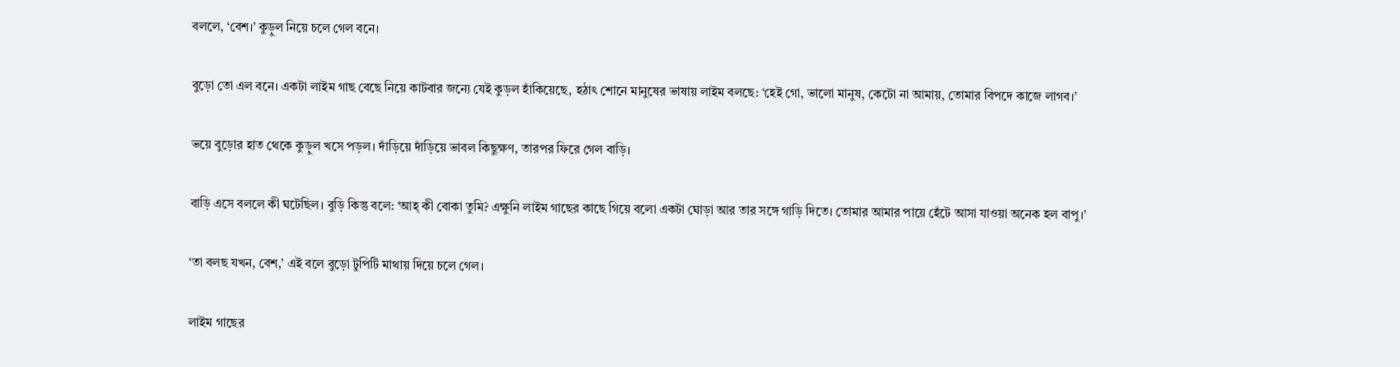বললে, ‘বেশ।’ কুড়ুল নিয়ে চলে গেল বনে।

বুড়ো তো এল বনে। একটা লাইম গাছ বেছে নিয়ে কাটবার জন্যে যেই কুড়ল হাঁকিয়েছে, হঠাৎ শোনে মানুষের ভাষায় লাইম বলছে: ‘হেই গো, ভালো মানুষ, কেটো না আমায়, তোমার বিপদে কাজে লাগব।’

ভয়ে বুড়োর হাত থেকে কুড়ুল খসে পড়ল। দাঁড়িয়ে দাঁড়িয়ে ভাবল কিছুক্ষণ, তারপর ফিরে গেল বাড়ি।

বাড়ি এসে বললে কী ঘটেছিল। বুড়ি কিন্তু বলে: ‘আহ্ কী বোকা তুমি? এক্ষুনি লাইম গাছের কাছে গিয়ে বলো একটা ঘোড়া আর তার সঙ্গে গাড়ি দিতে। তোমার আমার পায়ে হেঁটে আসা যাওয়া অনেক হল বাপু।’

‘তা বলছ যখন, বেশ,’ এই বলে বুড়ো টুপিটি মাথায় দিয়ে চলে গেল।

লাইম গাছের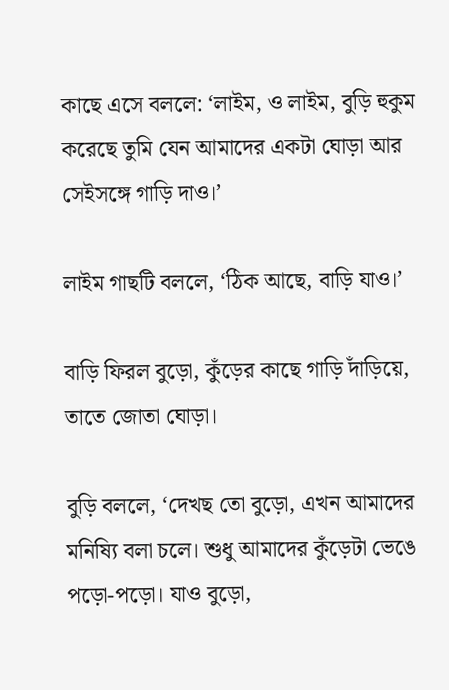কাছে এসে বললে: ‘লাইম, ও লাইম, বুড়ি হুকুম করেছে তুমি যেন আমাদের একটা ঘোড়া আর সেইসঙ্গে গাড়ি দাও।’

লাইম গাছটি বললে, ‘ঠিক আছে, বাড়ি যাও।’

বাড়ি ফিরল বুড়ো, কুঁড়ের কাছে গাড়ি দাঁড়িয়ে, তাতে জোতা ঘোড়া।

বুড়ি বললে, ‘দেখছ তো বুড়ো, এখন আমাদের মনিষ্যি বলা চলে। শুধু আমাদের কুঁড়েটা ভেঙে পড়ো-পড়ো। যাও বুড়ো,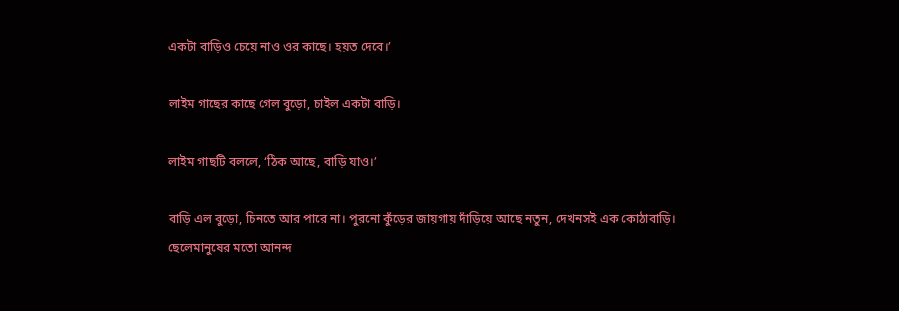একটা বাড়িও চেয়ে নাও ওর কাছে। হয়ত দেবে।’

লাইম গাছের কাছে গেল বুড়ো, চাইল একটা বাড়ি।

লাইম গাছটি বললে, ‘ঠিক আছে, বাড়ি যাও।’

বাড়ি এল বুড়ো, চিনতে আর পারে না। পুরনো কুঁড়ের জায়গায় দাঁড়িয়ে আছে নতুন, দেখনসই এক কোঠাবাড়ি। ছেলেমানুষের মতো আনন্দ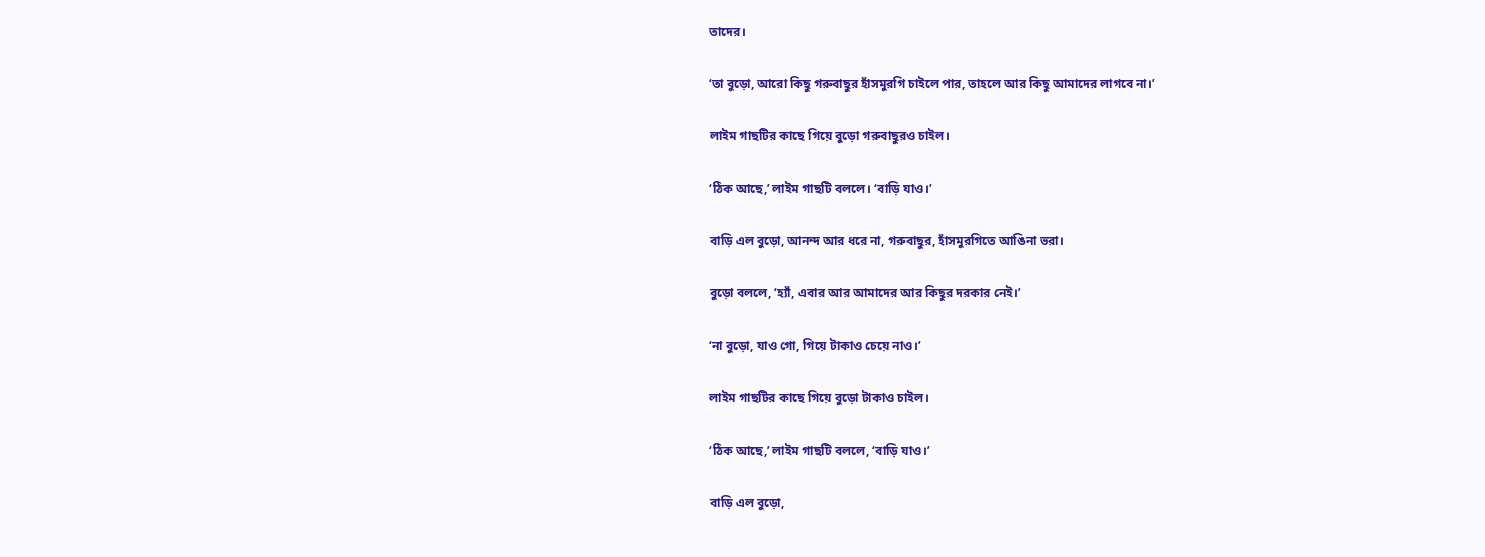তাদের।

‘তা বুড়ো, আরো কিছু গরুবাছুর হাঁসমুরগি চাইলে পার, তাহলে আর কিছু আমাদের লাগবে না।’

লাইম গাছটির কাছে গিয়ে বুড়ো গরুবাছুরও চাইল।

‘ঠিক আছে,’ লাইম গাছটি বললে। ‘বাড়ি যাও।’

বাড়ি এল বুড়ো, আনন্দ আর ধরে না, গরুবাছুর, হাঁসমুরগিতে আঙিনা ভরা।

বুড়ো বললে, ‘হ্যাঁ, এবার আর আমাদের আর কিছুর দরকার নেই।’

‘না বুড়ো, যাও গো, গিয়ে টাকাও চেয়ে নাও।’

লাইম গাছটির কাছে গিয়ে বুড়ো টাকাও চাইল।

‘ঠিক আছে,’ লাইম গাছটি বললে, ‘বাড়ি যাও।’

বাড়ি এল বুড়ো,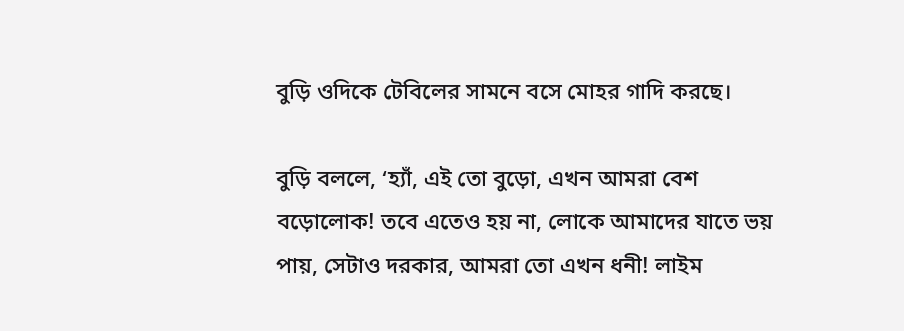বুড়ি ওদিকে টেবিলের সামনে বসে মোহর গাদি করছে।

বুড়ি বললে, ‘হ্যাঁ, এই তো বুড়ো, এখন আমরা বেশ বড়োলোক! তবে এতেও হয় না, লোকে আমাদের যাতে ভয় পায়, সেটাও দরকার, আমরা তো এখন ধনী! লাইম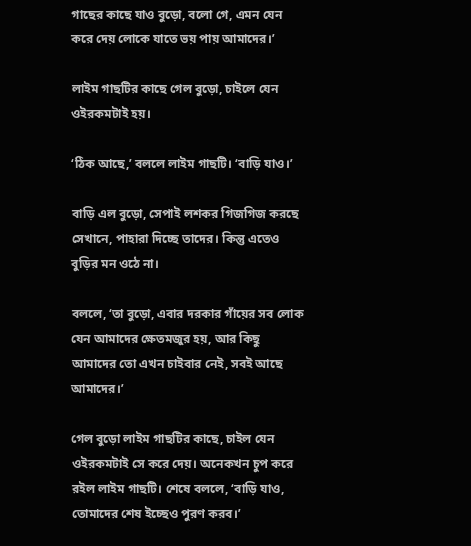গাছের কাছে যাও বুড়ো, বলো গে, এমন যেন করে দেয় লোকে যাতে ভয় পায় আমাদের।’

লাইম গাছটির কাছে গেল বুড়ো, চাইলে যেন ওইরকমটাই হয়।

‘ঠিক আছে,’ বললে লাইম গাছটি। ‘বাড়ি যাও।’

বাড়ি এল বুড়ো, সেপাই লশকর গিজগিজ করছে সেখানে, পাহারা দিচ্ছে তাদের। কিন্তু এতেও বুড়ির মন ওঠে না।

বললে, ‘তা বুড়ো, এবার দরকার গাঁয়ের সব লোক যেন আমাদের ক্ষেতমজুর হয়, আর কিছু আমাদের তো এখন চাইবার নেই, সবই আছে আমাদের।’

গেল বুড়ো লাইম গাছটির কাছে, চাইল যেন ওইরকমটাই সে করে দেয়। অনেকখন চুপ করে রইল লাইম গাছটি। শেষে বললে, ‘বাড়ি যাও, তোমাদের শেষ ইচ্ছেও পুরণ করব।’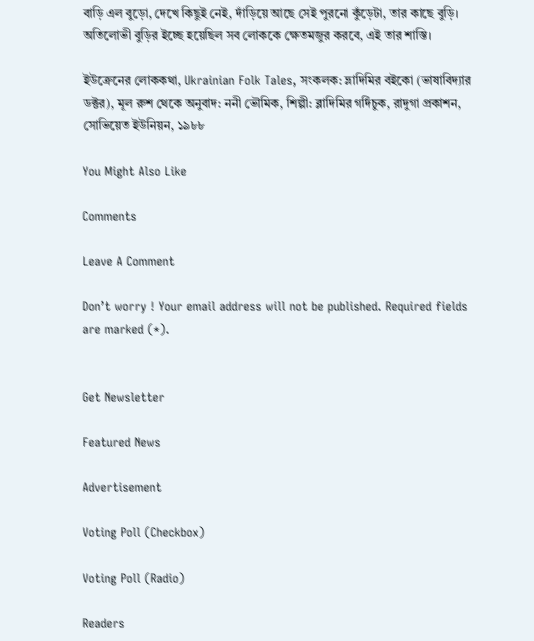বাড়ি এল বুড়ো, দেখে কিছুই নেই, দাঁড়িয়ে আছে সেই পুরনো কুঁড়েটা, তার কাছে বুড়ি। অতিলোভী বুড়ির ইচ্ছে হয়েছিল সব লোককে ক্ষেতমজুর করবে, এই তার শাস্তি।

ইউক্রেনের লোককথা, Ukrainian Folk Tales, সংকলক: ভ্লাদিমির বইকো (ভাষাবিদ্যার ডক্টর), মূল রুশ থেকে অনুবাদ: ননী ভৌমিক, শিল্পী: ব্লাদিমির গর্দিচুক, রাদুগা প্রকাশন, সোভিয়েত ইউনিয়ন, ১৯৮৮

You Might Also Like

Comments

Leave A Comment

Don’t worry ! Your email address will not be published. Required fields are marked (*).


Get Newsletter

Featured News

Advertisement

Voting Poll (Checkbox)

Voting Poll (Radio)

Readers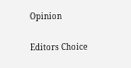Opinion

Editors Choice